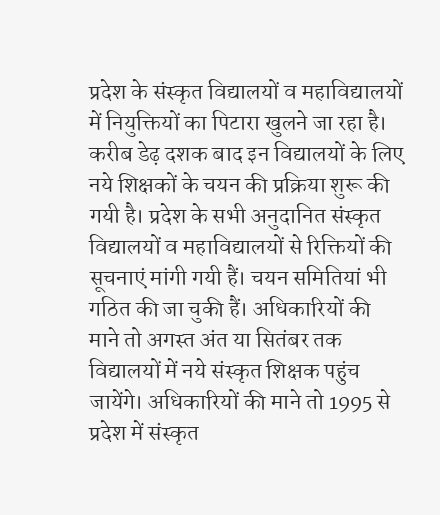प्रदेश के संस्कृत विद्यालयों व महाविद्यालयों में नियुक्तियों का पिटारा खुलने जा रहा है। करीब डेढ़ दशक बाद इन विद्यालयों के लिए नये शिक्षकों के चयन की प्रक्रिया शुरू की गयी है। प्रदेश के सभी अनुदानित संस्कृत विद्यालयों व महाविद्यालयों से रिक्तियों की सूचनाएं मांगी गयी हैं। चयन समितियां भी गठित की जा चुकी हैं। अधिकारियों की माने तो अगस्त अंत या सितंबर तक विद्यालयों में नये संस्कृत शिक्षक पहुंच जायेंगे। अधिकारियों की माने तो 1995 से प्रदेश में संस्कृत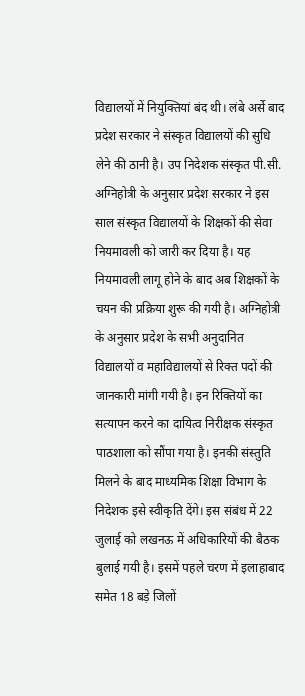विद्यालयों में नियुक्तियां बंद थी। लंबे अर्से बाद प्रदेश सरकार ने संस्कृत विद्यालयों की सुधि लेने की ठानी है। उप निदेशक संस्कृत पी.सी. अग्निहोत्री के अनुसार प्रदेश सरकार ने इस साल संस्कृत विद्यालयों के शिक्षकों की सेवा नियमावली को जारी कर दिया है। यह नियमावली लागू होने के बाद अब शिक्षकों के चयन की प्रक्रिया शुरू की गयी है। अग्निहोत्री के अनुसार प्रदेश के सभी अनुदानित विद्यालयों व महाविद्यालयों से रिक्त पदों की जानकारी मांगी गयी है। इन रिक्तियों का सत्यापन करने का दायित्व निरीक्षक संस्कृत पाठशाला को सौंपा गया है। इनकी संस्तुति मिलने के बाद माध्यमिक शिक्षा विभाग के निदेशक इसे स्वीकृति देंगे। इस संबंध में 22 जुलाई को लखनऊ में अधिकारियों की बैठक बुलाई गयी है। इसमें पहले चरण में इलाहाबाद समेत 18 बड़े जिलों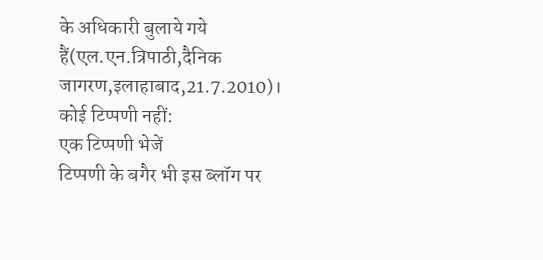के अधिकारी बुलाये गये हैं(एल.एन.त्रिपाठी,दैनिक जागरण,इलाहाबाद,21.7.2010)।
कोई टिप्पणी नहीं:
एक टिप्पणी भेजें
टिप्पणी के बगैर भी इस ब्लॉग पर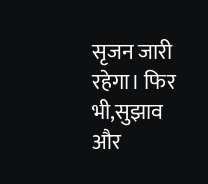सृजन जारी रहेगा। फिर भी,सुझाव और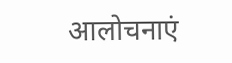आलोचनाएं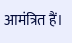आमंत्रित हैं।